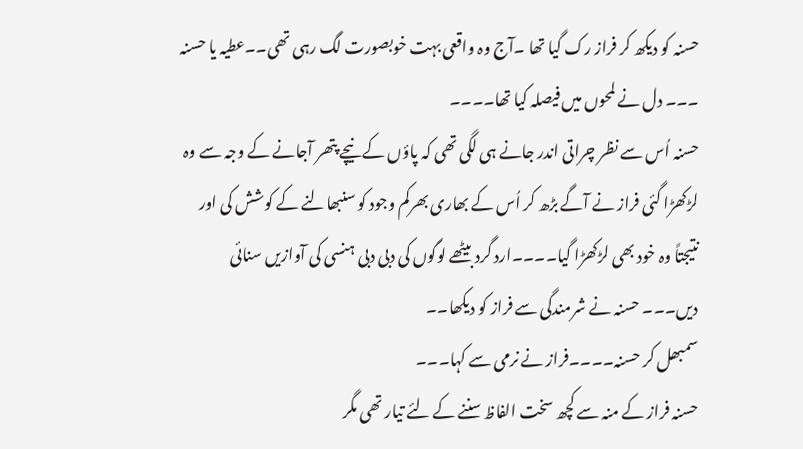حسنہ کو دیکھ کر فراز رک گیا تھا ۔آج وہ واقعی بہت خوبصورت لگ رہی تھی۔۔عطیہ یا حسنہ ۔۔۔ دل نے لمحوں میں فیصلہ کیا تھا۔۔۔۔
حسنہ اُس سے نظر چراتی اندر جانے ہی لگی تھی کہ پاؤں کے نیچے پتھر آجانے کے وجہ سے وہ لڑکھڑا گئی فراز نے آگے بڑھ کر اُس کے بھاری بھرکم وجود کو سنبھالنے کے کوشش کی اور نتیجتاً وہ خود بھی لڑکھڑا گیا۔۔۔۔ارد گرد بیٹھے لوگوں کی دبی دبی ہنسی کی آوازیں سنائی دیں۔۔۔ حسنہ نے شرمندگی سے فراز کو دیکھا۔۔
سمبھل کر حسنہ۔۔۔۔فراز نے نرمی سے کہا۔۔۔
حسنہ فراز کے منہ سے کچھ سخت الفاظ سننے کے لئے تیار تھی مگر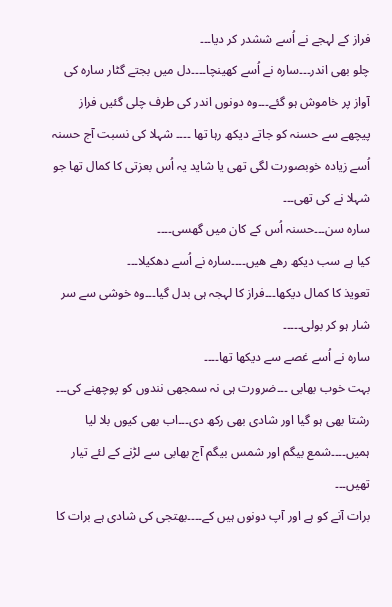فراز کے لہجے نے اُسے ششدر کر دیا۔۔۔
چلو بھی اندر۔۔۔سارہ نے اُسے کھینچا۔۔۔۔دل میں بجتے گٹار سارہ کی آواز پر خاموش ہو گئے۔۔۔وہ دونوں اندر کی طرف چلی گئیں فراز پیچھے سے حسنہ کو جاتے دیکھ رہا تھا ۔۔۔۔ شہلا کی نسبت آج حسنہ اُسے زیادہ خوبصورت لگی تھی یا شاید یہ اُس بعزتی کا کمال تھا جو شہلا نے کی تھی۔۔۔
سارہ سن۔۔۔حسنہ اُس کے کان میں گھسی۔۔۔۔
کیا ہے سب دیکھ رھے ھیں۔۔۔۔سارہ نے اُسے دھکیلا۔۔۔
تعویذ کا کمال دیکھا۔۔۔فراز کا لہجہ ہی بدل گیا۔۔۔وہ خوشی سے سر شار ہو کر بولی۔۔۔۔۔
سارہ نے اُسے غصے سے دیکھا تھا۔۔۔۔
بہت خوب بھابی ۔۔۔ضرورت ہی نہ سمجھی نندوں کو پوچھنے کی۔۔۔
رشتا بھی ہو گیا اور شادی بھی رکھ دی۔۔۔اب بھی کیوں بلا لیا ہمیں۔۔۔۔شمع بیگم اور شمس بیگم آج بھابی سے لڑنے کے لئے تیار تھیں۔۔۔
برات آنے کو ہے اور آپ دونوں ہیں کے۔۔۔۔بھتجی کی شادی ہے برات کا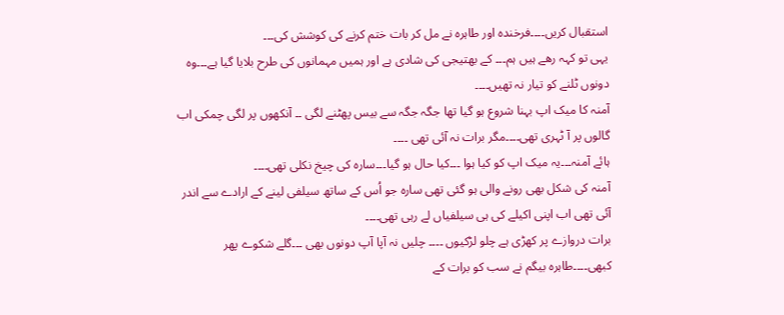استقبال کریں۔۔۔۔فرخندہ اور طاہرہ نے مل کر بات ختم کرنے کی کوشش کی۔۔۔
یہی تو کہہ رھے ہیں ہم۔۔۔ کے بھتیجی کی شادی ہے اور ہمیں مہمانوں کی طرح بلایا گیا ہے۔۔۔وہ دونوں ٹلنے کو تیار نہ تھیں۔۔۔۔
آمنہ کا میک اپ بہنا شروع ہو گیا تھا جگہ جگہ سے بیس پھٹنے لگی ۔۔ آنکھوں پر لگی چمکی اب گالوں پر آ ٹہری تھی۔۔۔۔مگر برات نہ آئی تھی ۔۔۔۔
ہائے آمنہ۔۔۔یہ میک اپ کو کیا ہوا ۔۔۔کیا حال ہو گیا۔۔۔سارہ کی چیخ نکلی تھی۔۔۔۔
آمنہ کی شکل بھی رونے والی ہو گئی تھی سارہ جو اُس کے ساتھ سیلفی لینے کے ارادے سے اندر آئی تھی اب اپنی اکیلے کی ہی سیلفیاں لے رہی تھی۔۔۔۔
برات دروازے پر کھڑی ہے چلو لڑکیوں ۔۔۔۔ چلیں نہ آپا آپ دونوں بھی ۔۔۔گلے شکوے پھر کبھی۔۔۔۔طاہرہ بیگم نے سب کو برات کے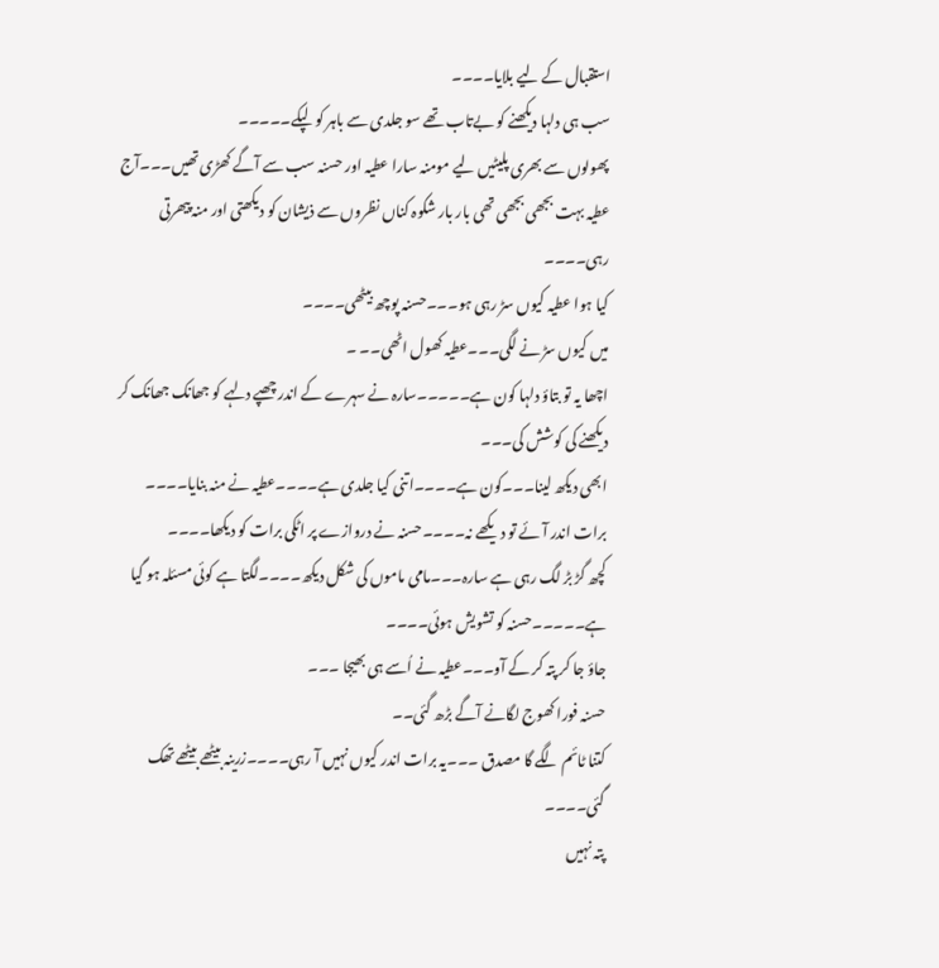استقبال کے لیے بلایا۔۔۔۔
سب ہی دلہا دیکھنے کو بےتاب تھے سو جلدی سے باہر کو لپکے۔۔۔۔۔
پھولوں سے بھری پلیٹیں لیے مومنہ سارا عطیہ اور حسنہ سب سے آگے کھڑی تھیں۔۔۔آج عطیہ بہت بجھی بجھی تھی بار بار شکوہ کناں نظروں سے ذیشان کو دیکھتی اور منہ پیھرتی رہی۔۔۔۔
کیا ہوا عطیہ کیوں سڑ رہی ہو۔۔۔حسنہ پوچھ بیٹھی۔۔۔۔
میں کیوں سڑ نے لگی۔۔۔عطیہ کھول اٹھی۔۔ ۔
اچھا یہ تو بتاؤ دلہا کون ہے۔۔۔۔۔سارہ نے سہرے کے اندر چھپے دلہے کو جھانک جھانک کر دیکھنے کی کوشش کی۔۔۔
ابھی دیکھ لینا۔۔۔کون ہے۔۔۔۔اتنی کیا جلدی ہے۔۔۔۔عطیہ نے منہ بنایا۔۔۔۔
برات اندر آئے تو دیکھے نہ۔۔۔۔حسنہ نے دروازے پر اٹکی برات کو دیکھا۔۔۔۔
کچھ گڑ بڑ لگ رہی ہے سارہ۔۔۔مامی ماموں کی شکل دیکھ۔۔۔۔لگتا ہے کوئی مسئلہ ہو گیا ہے۔۔۔۔۔حسنہ کو تشویش ہوئی۔۔۔۔
جاؤ جا کر پتہ کر کے آو۔۔۔عطیہ نے اُسے ہی بھیجا ۔۔۔
حسنہ فورا کھوج لگانے آگے بڑھ گئی۔۔
کتنا ٹائم لگے گا مصدق ۔۔۔یہ برات اندر کیوں نہیں آ رہی۔۔۔۔زرینہ بیٹھے بیٹھے تھک گئی۔۔۔۔
پتہ نہیں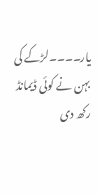یار۔۔۔۔لڑکے کی بہن نے کوئی ڈیمانڈ رکھ دی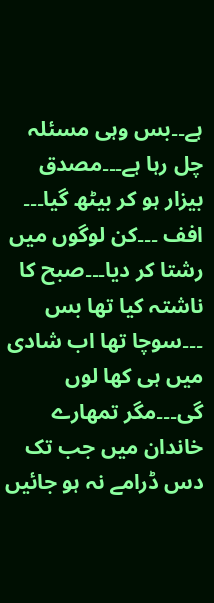ہے۔۔بس وہی مسئلہ چل رہا ہے۔۔۔مصدق بیزار ہو کر بیٹھ گیا۔۔۔
افف ۔۔۔کن لوگوں میں رشتا کر دیا۔۔۔صبح کا ناشتہ کیا تھا بس ۔۔۔سوچا تھا اب شادی میں ہی کھا لوں گی۔۔۔مگر تمھارے خاندان میں جب تک دس ڈرامے نہ ہو جائیں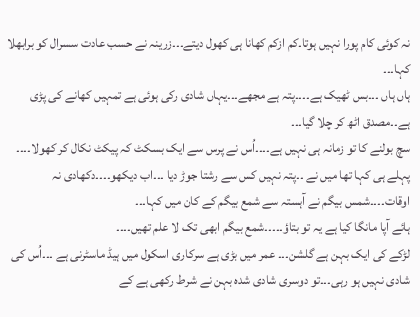نہ کوئی کام پورا نہیں ہوتا۔کم ازکم کھانا ہی کھول دیتے۔۔۔زرینہ نے حسب عادت سسرال کو برابھلا کہا۔۔۔
ہاں ہاں ۔۔۔بس ٹھیک ہے۔۔۔۔پتہ ہے مجھے۔۔۔یہاں شادی رکی ہوئی ہے تمہیں کھانے کی پڑی ہے۔۔مصدق اٹھ کر چلا گیا۔۔۔
سچ بولنے کا تو زمانہ ہی نہیں ہے۔۔۔۔اُس نے پرس سے ایک بسکٹ کہ پیکٹ نکال کر کھولا۔۔۔۔
پہلے ہی کہا تھا میں نے ۔۔پتہ نہیں کس سے رشتا جوڑ دیا ۔۔۔اب دیکھو۔۔۔۔دکھادی نہ اوقات۔۔۔۔شمس بیگم نے آہستہ سے شمع بیگم کے کان میں کہا۔۔۔
ہائے آپا مانگا کیا ہے یہ تو بتاؤ۔۔۔۔۔شمع بیگم ابھی تک لا علم تھیں۔۔۔۔
لڑکے کی ایک بہن ہے گلشن۔۔۔ عمر میں بڑی ہے سرکاری اسکول میں ہیڈ ماسٹرنی ہے ۔۔۔اُس کی شادی نہیں ہو رہی۔۔۔تو دوسری شادی شدہ بہن نے شرط رکھی ہے کے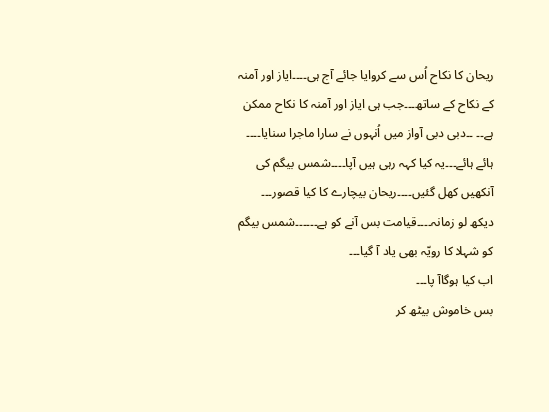ریحان کا نکاح اُس سے کروایا جائے آج ہی۔۔۔۔ایاز اور آمنہ کے نکاح کے ساتھ۔۔۔جب ہی ایاز اور آمنہ کا نکاح ممکن ہے۔۔ ۔۔دبی دبی آواز میں اُنہوں نے سارا ماجرا سنایا۔۔۔۔
ہائے ہائے۔۔۔یہ کیا کہہ رہی ہیں آپا۔۔۔۔شمس بیگم کی آنکھیں کھل گئیں۔۔۔۔ریحان بیچارے کا کیا قصور۔۔۔
دیکھ لو زمانہ۔۔۔۔قیامت بس آنے کو ہے۔۔۔۔۔۔شمس بیگم کو شہلا کا رویّہ بھی یاد آ گیا۔۔۔
اب کیا ہوگاآ پا۔۔۔
بس خاموش بیٹھ کر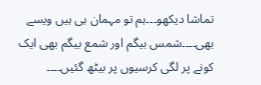تماشا دیکھو۔۔۔ہم تو مہمان ہی ہیں ویسے بھی۔۔۔۔شمس بیگم اور شمع بیگم بھی ایک کونے پر لگی کرسیوں پر بیٹھ گئیں۔۔۔۔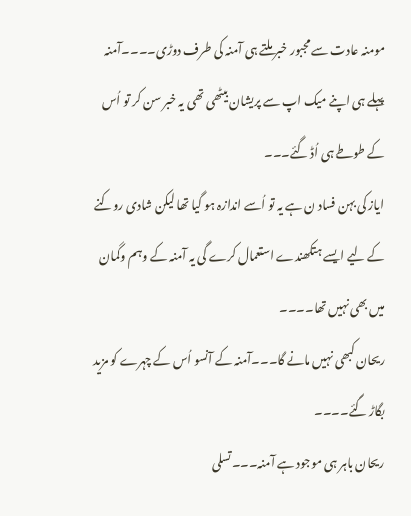مومنہ عادت سے مجبور خبر ملتے ہی آمنہ کی طرف دوڑی۔۔۔۔آمنہ پہلے ہی اپنے میک اپ سے پریشان بیٹھی تھی یہ خبر سن کر تو اُس کے طوطے ہی اُڈ گئے۔۔۔
ایاز کی بہن فساد ن ہے یہ تو اُسے اندازہ ہو گیا تھا لیکن شادی روکنے کے لیے ایسے ہتکھندے استعمال کرے گی یہ آمنہ کے وہم وگمان میں بھی نہیں تھا۔۔۔۔
ریحان کبھی نہیں مانے گا۔۔۔آمنہ کے آنسو اُس کے چہرے کو مزید بگاڑ گئے۔۔۔۔
ریحان باہر ہی موجود ہے آمنہ۔۔۔تسلی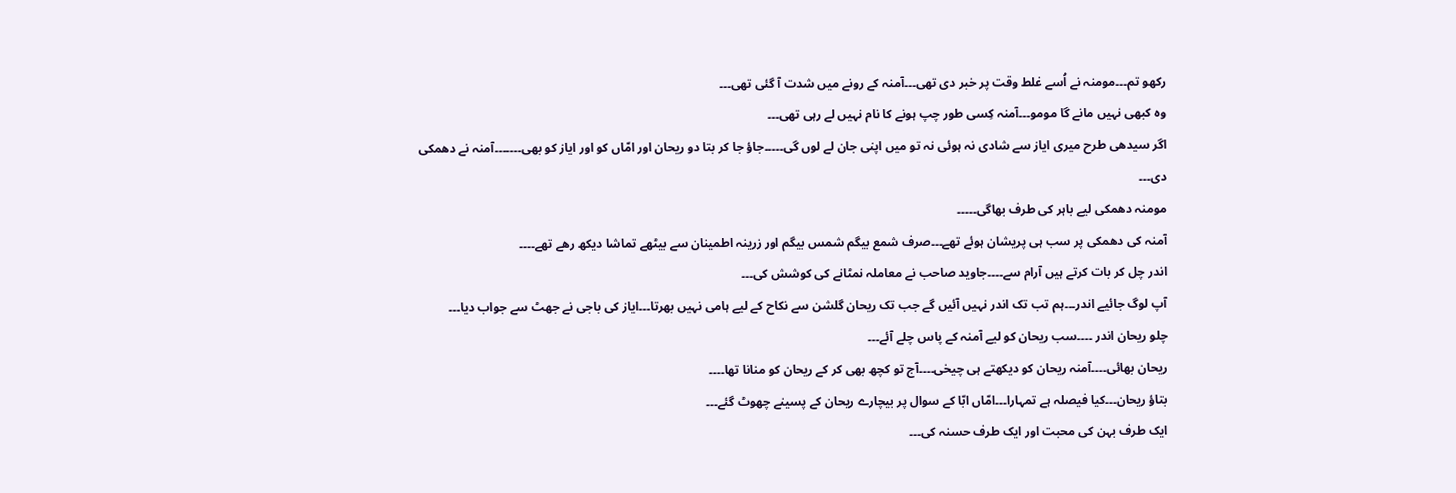رکھو تم۔۔۔مومنہ نے اُسے غلط وقت پر خبر دی تھی۔۔۔آمنہ کے رونے میں شدت آ گئی تھی۔۔۔
وہ کبھی نہیں مانے گا مومو۔۔۔آمنہ کِسی طور چپ ہونے کا نام نہیں لے رہی تھی۔۔۔
اگر سیدھی طرح میری ایاز سے شادی نہ ہوئی نہ تو میں اپنی جان لے لوں گی۔۔۔۔۔جاؤ جا کر بتا دو ریحان اور امّاں کو اور ایاز کو بھی۔۔۔۔۔۔۔آمنہ نے دھمکی دی۔۔۔
مومنہ دھمکی لیے باہر کی طرف بھاگی۔۔۔۔۔
آمنہ کی دھمکی پر سب ہی پریشان ہوئے تھے۔۔۔صرف شمع بیگم شمس بیگم اور زرینہ اطمینان سے بیٹھے تماشا دیکھ رھے تھے۔۔۔۔
اندر چل کر بات کرتے ہیں آرام سے۔۔۔۔جاوید صاحب نے معاملہ نمٹانے کی کوشش کی۔۔۔
آپ لوگ جائیے اندر۔۔۔ہم تب تک اندر نہیں آئیں گے جب تک ریحان گلشن سے نکاح کے لیے ہامی نہیں بھرتا۔۔۔ایاز کی باجی نے جھٹ سے جواب دیا۔۔۔
چلو ریحان اندر ۔۔۔۔سب ریحان کو لیے آمنہ کے پاس چلے آئے۔۔۔
ریحان بھائی۔۔۔۔آمنہ ریحان کو دیکھتے ہی چیخی۔۔۔۔آج تو کچھ بھی کر کے ریحان کو منانا تھا۔۔۔۔
بتاؤ ریحان۔۔۔کیا فیصلہ ہے تمہارا۔۔۔امّاں ابّا کے سوال پر بیچارے ریحان کے پسینے چھوٹ گئے۔۔۔
ایک طرف بہن کی محبت اور ایک طرف حسنہ کی۔۔۔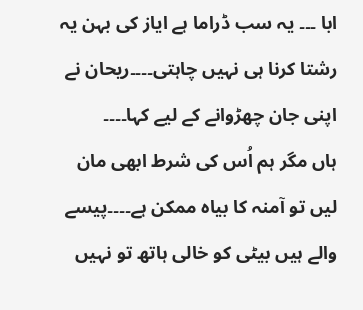ابا ۔۔۔ یہ سب ڈراما ہے ایاز کی بہن یہ رشتا کرنا ہی نہیں چاہتی۔۔۔۔ریحان نے اپنی جان چھڑوانے کے لیے کہا۔۔۔۔
ہاں مگر ہم اُس کی شرط ابھی مان لیں تو آمنہ کا بیاہ ممکن ہے۔۔۔۔پیسے والے ہیں بیٹی کو خالی ہاتھ تو نہیں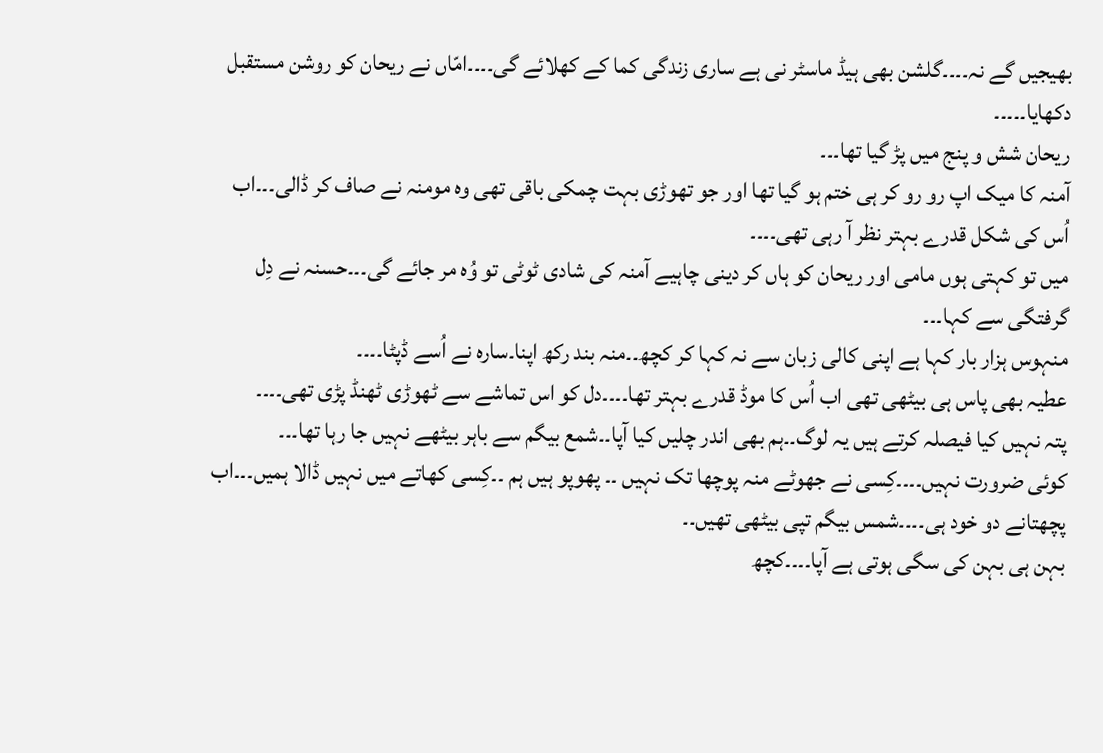بھیجیں گے نہ۔۔۔۔گلشن بھی ہیڈ ماسٹر نی ہے ساری زندگی کما کے کھلائے گی۔۔۔۔امّاں نے ریحان کو روشن مستقبل دکھایا۔۔۔۔۔
ریحان شش و پنج میں پڑ گیا تھا۔۔۔
آمنہ کا میک اپ رو رو کر ہی ختم ہو گیا تھا اور جو تھوڑی بہت چمکی باقی تھی وہ مومنہ نے صاف کر ڈالی۔۔۔اب اُس کی شکل قدرے بہتر نظر آ رہی تھی۔۔۔۔
میں تو کہتی ہوں مامی اور ریحان کو ہاں کر دینی چاہیے آمنہ کی شادی ٹوٹی تو وُہ مر جائے گی۔۔۔حسنہ نے دِل گرفتگی سے کہا۔۔۔
منہوس ہزار بار کہا ہے اپنی کالی زبان سے نہ کہا کر کچھ۔۔منہ بند رکھ اپنا۔سارہ نے اُسے ڈپٹا۔۔۔۔
عطیہ بھی پاس ہی بیٹھی تھی اب اُس کا موڈ قدرے بہتر تھا۔۔۔۔دل کو اس تماشے سے ٹھوڑی ٹھنڈ پڑی تھی۔۔۔۔
پتہ نہیں کیا فیصلہ کرتے ہیں یہ لوگ۔۔ہم بھی اندر چلیں کیا آپا۔۔شمع بیگم سے باہر بیٹھے نہیں جا رہا تھا۔۔۔
کوئی ضرورت نہیں۔۔۔۔کِسی نے جھوٹے منہ پوچھا تک نہیں ۔۔ پھوپو ہیں ہم ۔۔کِسی کھاتے میں نہیں ڈالا ہمیں۔۔۔اب پچھتانے دو خود ہی۔۔۔۔شمس بیگم تپی بیٹھی تھیں۔۔
بہن ہی بہن کی سگی ہوتی ہے آپا۔۔۔۔کچھ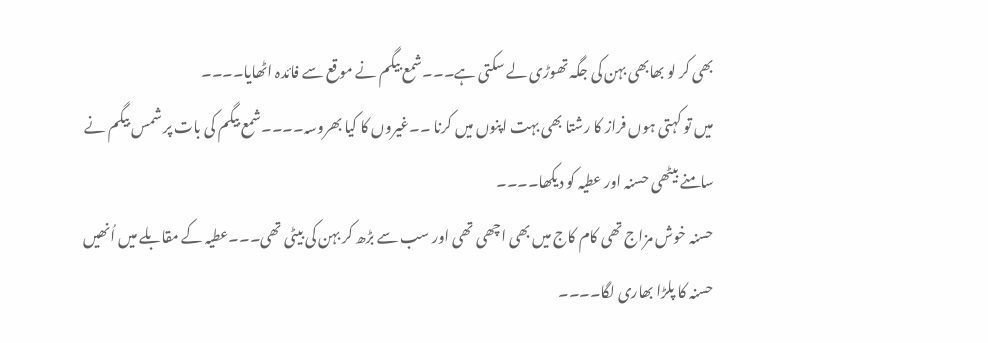بھی کر لو بھابھی بہن کی جگہ تھوڑی لے سکتی ہے۔۔۔شمع بیگم نے موقع سے فائدہ اٹھایا۔۔۔۔
میں تو کہتی ہوں فراز کا رشتا بھی بہت اپنوں میں کرنا ۔۔غیروں کا کیا بھروسہ۔۔۔۔شمع بیگم کی بات پر شمس بیگم نے سامنے بیٹھی حسنہ اور عطیہ کو دیکھا۔۔۔۔
حسنہ خوش مزاج تھی کام کاج میں بھی اچھی تھی اور سب سے بڑھ کر بہن کی بیٹی تھی۔۔۔عطیہ کے مقابلے میں اُنھیں حسنہ کا پلڑا بھاری لگا۔۔۔۔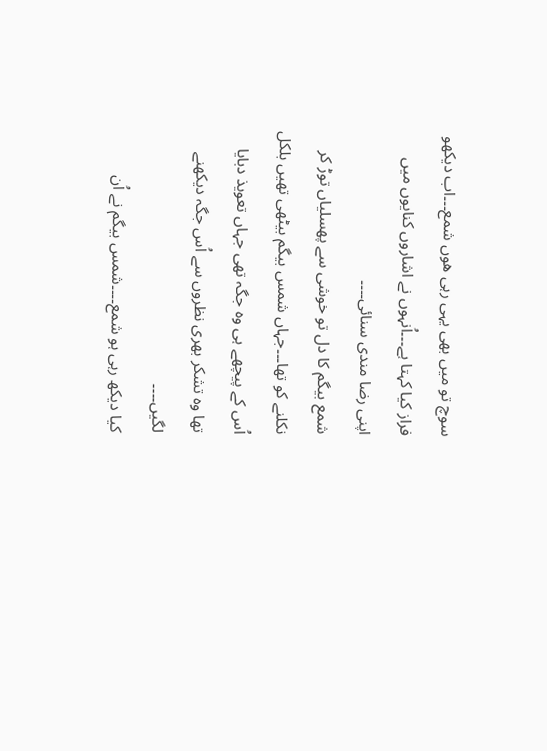سوچ تو میں بھی یہی رہی ھوں شمع۔۔۔اب دیکھو فراز کیا کہتا ہے۔۔۔اُنہوں نے اشاروں کنایوں میں اپنی رضا مندی سنائی۔۔۔۔
شمع بیگم کا دل تو خوشی سے پھسلیاں توڑ کر نکلنے کو تھا۔۔۔جہاں شمس بیگم بیٹھی تھیں بلکل اُس کے پیچھے ہی وہ جگہ تھی جہاں تعویذ دبایا تھا وہ تشکر بھری نظروں سے اُس جگہ دیکھنے لگیں۔۔۔۔
کیا دیکھ رہی ہو شمع۔۔۔۔شمس بیگم نے اُن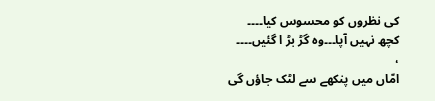کی نظروں کو محسوس کیا۔۔۔۔
کچھ نہیں آپا۔۔۔وہ گڑ بڑ ا گئیں۔۔۔۔
،
امّاں میں پنکھے سے لٹک جاؤں گی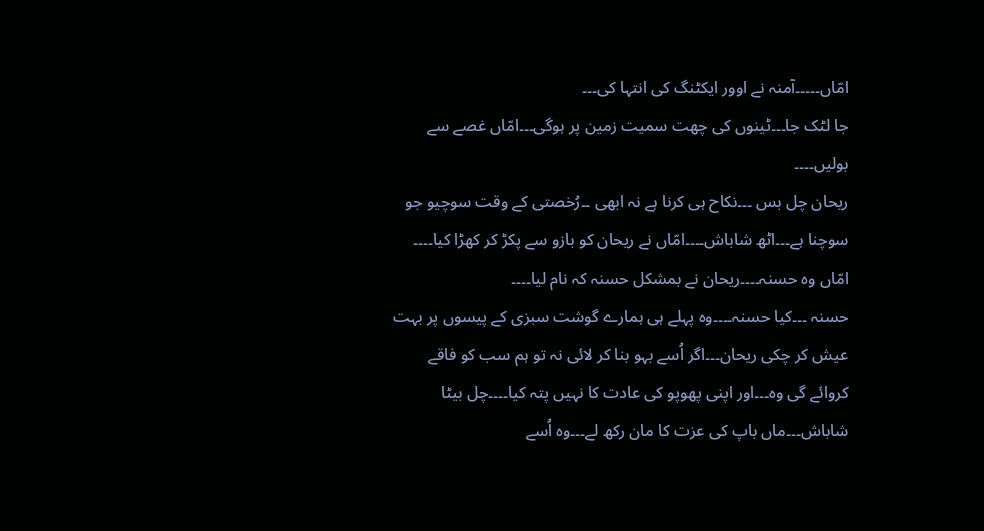امّاں۔۔۔۔۔آمنہ نے اوور ایکٹنگ کی انتہا کی۔۔۔
جا لٹک جا۔۔۔ٹینوں کی چھت سمیت زمین پر ہوگی۔۔۔امّاں غصے سے بولیں۔۔۔۔
ریحان چل بس ۔۔۔نکاح ہی کرنا ہے نہ ابھی ۔۔رُخصتی کے وقت سوچیو جو سوچنا ہے۔۔۔اٹھ شاباش۔۔۔۔امّاں نے ریحان کو بازو سے پکڑ کر کھڑا کیا۔۔۔۔
امّاں وہ حسنہ۔۔۔۔ریحان نے بمشکل حسنہ کہ نام لیا۔۔۔۔
حسنہ ۔۔۔کیا حسنہ۔۔۔۔وہ پہلے ہی ہمارے گوشت سبزی کے پیسوں پر بہت عیش کر چکی ریحان۔۔۔اگر اُسے بہو بنا کر لائی نہ تو ہم سب کو فاقے کروائے گی وہ۔۔۔اور اپنی پھوپو کی عادت کا نہیں پتہ کیا۔۔۔۔چل بیٹا شاباش۔۔۔ماں باپ کی عزت کا مان رکھ لے۔۔۔وہ اُسے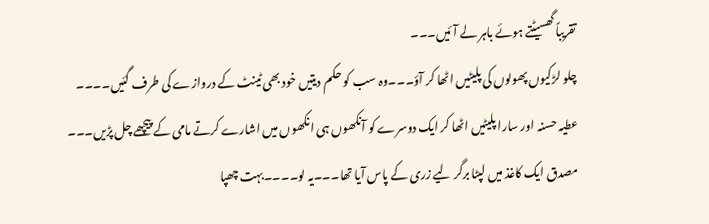تقریباً گھسیٹتے ہوئے باہر لے آئیں۔۔۔
چلو لڑکیوں پھولوں کی پلیٹیں اٹھا کر آؤ۔۔۔وہ سب کو حکم دیتیں خود بھی ٹینٹ کے دروازے کی طرف گئیں۔۔۔۔
عطیہ حسنہ اور سارا پلیٹیں اٹھا کر ایک دوسرے کو آنکھوں ہی انکھوں میں اشارے کرتے مامی کے پیچھے چل پڑیں۔۔۔
مصدق ایک کاغذ میں لپٹا برگر لیے زری کے پاس آیا تھا۔۔۔یہ لو۔۔۔۔بہت چھپا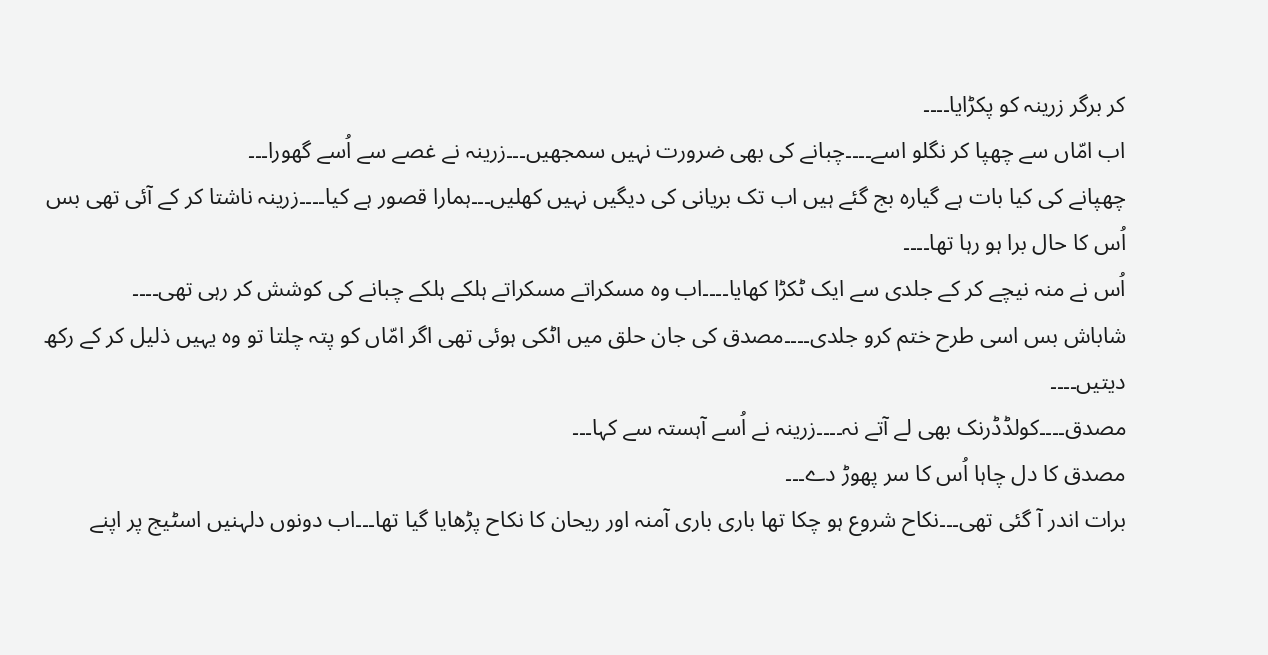کر برگر زرینہ کو پکڑایا۔۔۔۔
اب امّاں سے چھپا کر نگلو اسے۔۔۔۔چبانے کی بھی ضرورت نہیں سمجھیں۔۔۔زرینہ نے غصے سے اُسے گھورا۔۔۔
چھپانے کی کیا بات ہے گیارہ بج گئے ہیں اب تک بریانی کی دیگیں نہیں کھلیں۔۔۔ہمارا قصور ہے کیا۔۔۔۔زرینہ ناشتا کر کے آئی تھی بس اُس کا حال برا ہو رہا تھا۔۔۔۔
اُس نے منہ نیچے کر کے جلدی سے ایک ٹکڑا کھایا۔۔۔۔اب وہ مسکراتے مسکراتے ہلکے ہلکے چبانے کی کوشش کر رہی تھی۔۔۔۔
شاباش بس اسی طرح ختم کرو جلدی۔۔۔۔مصدق کی جان حلق میں اٹکی ہوئی تھی اگر امّاں کو پتہ چلتا تو وہ یہیں ذلیل کر کے رکھ دیتیں۔۔۔۔
مصدق۔۔۔۔کولڈڈرنک بھی لے آتے نہ۔۔۔۔زرینہ نے اُسے آہستہ سے کہا۔۔۔
مصدق کا دل چاہا اُس کا سر پھوڑ دے۔۔۔
برات اندر آ گئی تھی۔۔۔نکاح شروع ہو چکا تھا باری باری آمنہ اور ریحان کا نکاح پڑھایا گیا تھا۔۔۔اب دونوں دلہنیں اسٹیج پر اپنے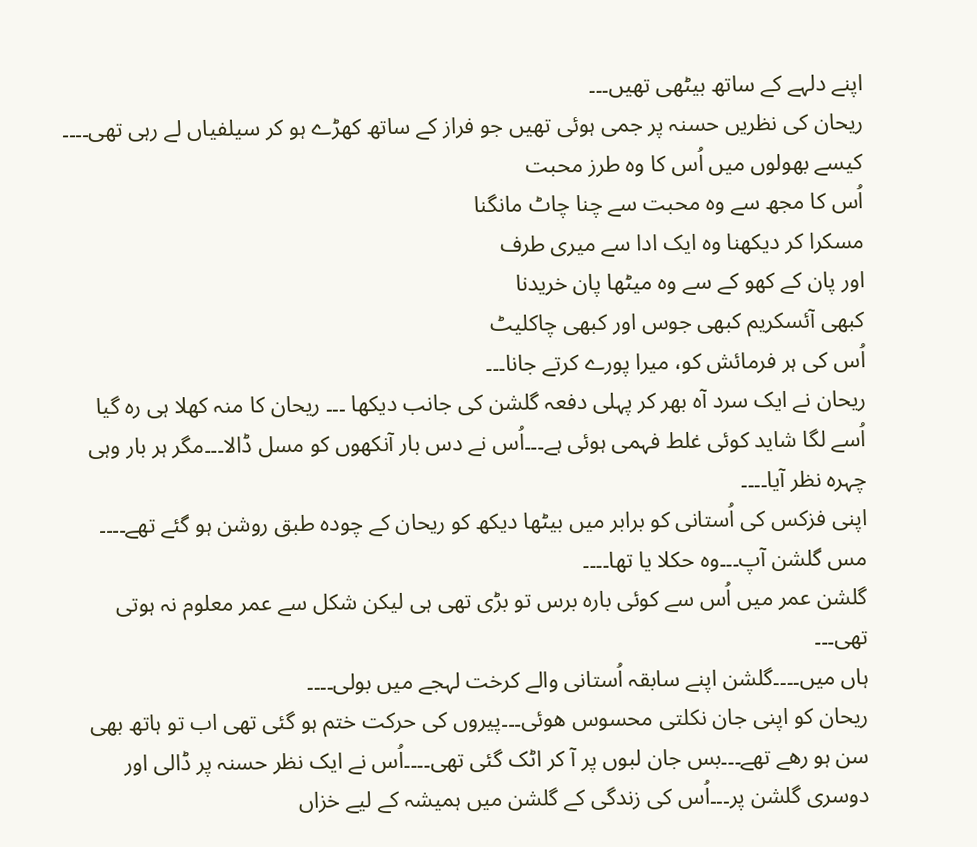اپنے دلہے کے ساتھ بیٹھی تھیں۔۔۔
ریحان کی نظریں حسنہ پر جمی ہوئی تھیں جو فراز کے ساتھ کھڑے ہو کر سیلفیاں لے رہی تھی۔۔۔۔
کیسے بھولوں میں اُس کا وہ طرز محبت
اُس کا مجھ سے وہ محبت سے چنا چاٹ مانگنا
مسکرا کر دیکھنا وہ ایک ادا سے میری طرف
اور پان کے کھو کے سے وہ میٹھا پان خریدنا
کبھی آئسکریم کبھی جوس اور کبھی چاکلیٹ
اُس کی ہر فرمائش کو، میرا پورے کرتے جانا۔۔۔
ریحان نے ایک سرد آہ بھر کر پہلی دفعہ گلشن کی جانب دیکھا ۔۔۔ ریحان کا منہ کھلا ہی رہ گیا اُسے لگا شاید کوئی غلط فہمی ہوئی ہے۔۔۔اُس نے دس بار آنکھوں کو مسل ڈالا۔۔۔مگر ہر بار وہی چہرہ نظر آیا۔۔۔۔
اپنی فزکس کی اُستانی کو برابر میں بیٹھا دیکھ کو ریحان کے چودہ طبق روشن ہو گئے تھے۔۔۔۔
مس گلشن آپ۔۔۔وہ حكلا یا تھا۔۔۔۔
گلشن عمر میں اُس سے کوئی بارہ برس تو بڑی تھی ہی لیکن شکل سے عمر معلوم نہ ہوتی تھی۔۔۔
ہاں میں۔۔۔۔گلشن اپنے سابقہ اُستانی والے کرخت لہجے میں بولی۔۔۔۔
ریحان کو اپنی جان نکلتی محسوس ھوئی۔۔۔پیروں کی حرکت ختم ہو گئی تھی اب تو ہاتھ بھی سن ہو رھے تھے۔۔۔بس جان لبوں پر آ کر اٹک گئی تھی۔۔۔۔اُس نے ایک نظر حسنہ پر ڈالی اور دوسری گلشن پر۔۔۔اُس کی زندگی کے گلشن میں ہمیشہ کے لیے خزاں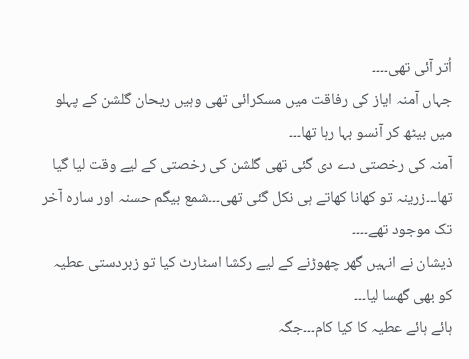اُتر آئی تھی۔۔۔۔
جہاں آمنہ ایاز کی رفاقت میں مسکرائی تھی وہیں ریحان گلشن کے پہلو میں بیٹھ کر آنسو بہا رہا تھا۔۔۔
آمنہ کی رخصتی دے دی گئی تھی گلشن کی رخصتی کے لیے وقت لیا گیا تھا۔۔۔زرینہ تو کھانا کھاتے ہی نکل گئی تھی۔۔۔شمع بیگم حسنہ اور سارہ آخر تک موجود تھے۔۔۔۔
ذیشان نے انہیں گھر چھوڑنے کے لیے رکشا اسٹارٹ کیا تو زبردستی عطیہ کو بھی گھسا لیا۔۔۔
ہائے ہائے عطیہ کا کیا کام۔۔۔جگہ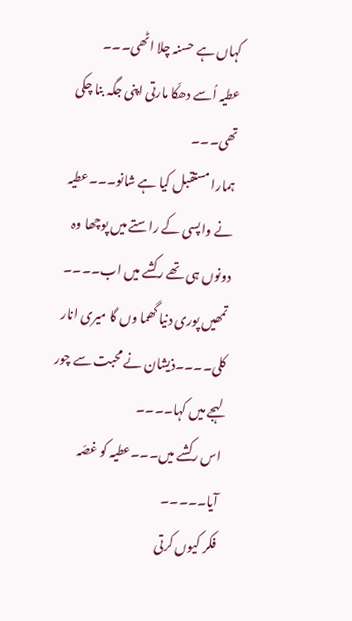کہاں ہے حسنہ چلا اٹھی۔۔۔
عطیہ اُسے دھکّا مارتی اپنی جگہ بنا چکی تھی۔۔۔
ہمارا مستقبل کیا ہے شانو۔۔۔عطیہ نے واپسی کے راستے میں پوچھا وہ دونوں ہی تھے رکشے میں اب۔۔۔۔
تمھیں پوری دنیا گھما وں گا میری انار کلی۔۔۔۔ذیشان نے محبت سے چور لہجے میں کہا۔۔۔۔
اس رکشے میں۔۔۔عطیہ کو غصّہ آیا۔۔۔۔۔
فکر کیوں کرتی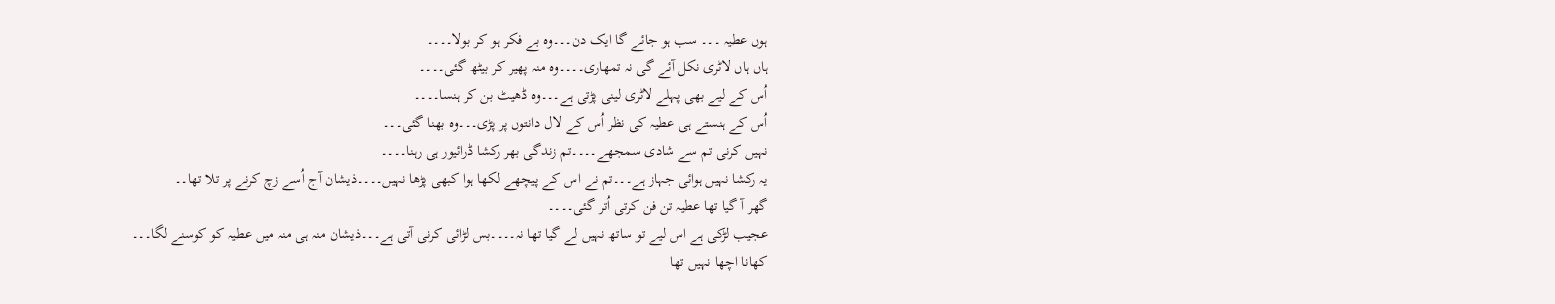ہوں عطیہ ۔۔۔ سب ہو جائے گا ایک دن۔۔۔وہ بے فکر ہو کر بولا۔۔۔۔
ہاں ہاں لاٹری نکل آئے گی نہ تمھاری۔۔۔۔وہ منہ پھیر کر بیٹھ گئی۔۔۔۔
اُس کے لیے بھی پہلے لاٹری لینی پڑتی ہے۔۔۔وہ ڈھیٹ بن کر ہنسا۔۔۔۔
اُس کے ہنستے ہی عطیہ کی نظر اُس کے لال دانتوں پر پڑی۔۔۔وہ بھنا گئی۔۔۔
نہیں کرنی تم سے شادی سمجھے۔۔۔۔تم زندگی بھر رکشا ڈرائیور ہی رہنا۔۔۔۔
یہ رکشا نہیں ہوائی جہاز ہے۔۔۔تم نے اس کے پیچھے لکھا ہوا کبھی پڑھا نہیں۔۔۔۔ذیشان آج اُسے زچ کرنے پر تلا تھا۔۔
گھر آ گیا تھا عطیہ تن فن کرتی اُتر گئی۔۔۔۔
عجیب لڑکی ہے اس لیے تو ساتھ نہیں لے گیا تھا نہ۔۔۔۔بس لڑائی کرنی آتی ہے۔۔۔ذیشان منہ ہی منہ میں عطیہ کو کوسنے لگا۔۔۔
کھانا اچھا نہیں تھا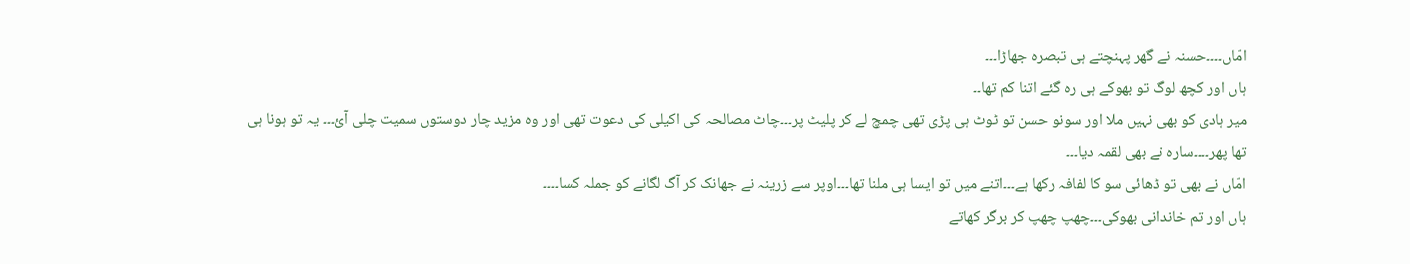امّاں۔۔۔۔حسنہ نے گھر پہنچتے ہی تبصرہ جھاڑا۔۔۔
ہاں اور کچھ لوگ تو بھوکے ہی رہ گئے اتنا کم تھا۔۔
میر ہادی کو بھی نہیں ملا اور سونو حسن تو ٹوٹ ہی پڑی تھی چمچ لے کر پلیٹ پر۔۔۔چاٹ مصالحہ کی اکیلی کی دعوت تھی اور وہ مزید چار دوستوں سمیت چلی آئ۔۔۔ یہ تو ہونا ہی تھا پھر۔۔۔۔سارہ نے بھی لقمہ دیا۔۔۔
امّاں نے بھی تو ڈھائی سو کا لفافہ رکھا ہے۔۔۔اتنے میں تو ایسا ہی ملنا تھا۔۔۔اوپر سے زرینہ نے جھانک کر آگ لگانے کو جملہ کسا۔۔۔۔
ہاں اور تم خاندانی بھوکی۔۔۔چھپ چھپ کر برگر کھاتے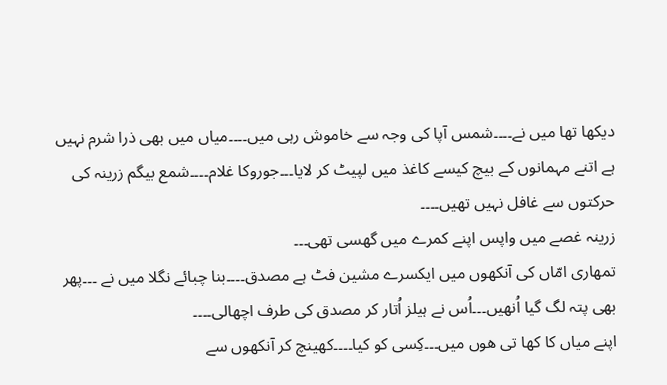دیکھا تھا میں نے۔۔۔۔شمس آپا کی وجہ سے خاموش رہی میں۔۔۔۔میاں میں بھی ذرا شرم نہیں ہے اتنے مہمانوں کے بیچ کیسے کاغذ میں لپیٹ کر لایا۔۔۔جوروکا غلام۔۔۔۔شمع بیگم زرینہ کی حرکتوں سے غافل نہیں تھیں۔۔۔۔
زرینہ غصے میں واپس اپنے کمرے میں گھسی تھی۔۔۔
تمھاری امّاں کی آنکھوں میں ایکسرے مشین فٹ ہے مصدق۔۔۔۔بنا چبائے نگلا میں نے ۔۔۔پھر بھی پتہ لگ گیا اُنھیں۔۔۔اُس نے ہیلز اُتار کر مصدق کی طرف اچھالی۔۔۔۔
اپنے میاں کا کھا تی هوں میں۔۔۔کِسی کو کیا۔۔۔۔کھینچ کر آنکھوں سے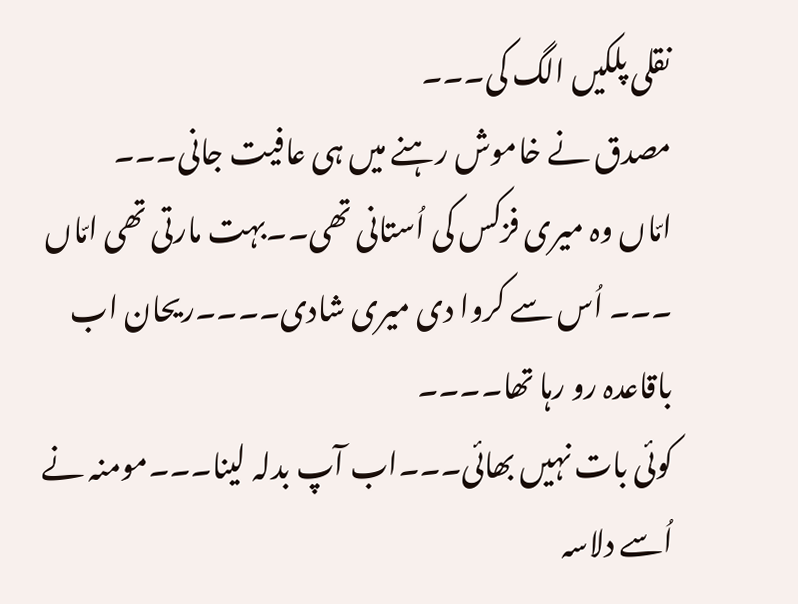نقلی پلکیں الگ کی۔۔۔
مصدق نے خاموش رہنے میں ہی عافیت جانی۔۔۔
امّاں وہ میری فزکس کی اُستانی تھی۔۔بہت مارتی تھی امّاں ۔۔۔ اُس سے کروا دی میری شادی۔۔۔۔ریحان اب باقاعدہ رو رہا تھا۔۔۔۔
کوئی بات نہیں بھائی۔۔۔اب آپ بدلہ لینا۔۔۔مومنہ نے اُسے دلاسہ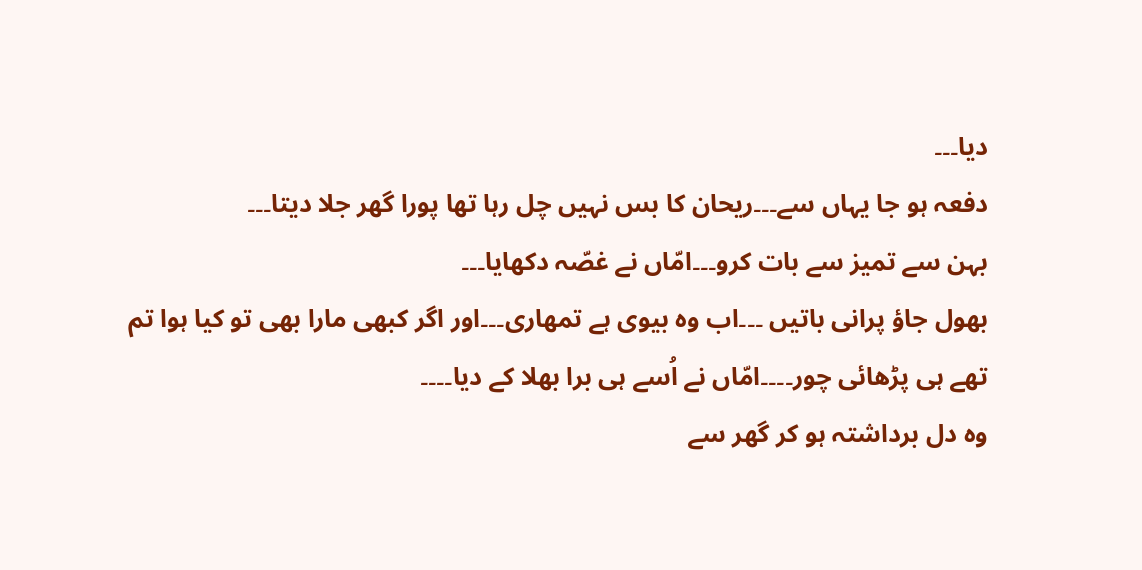دیا۔۔۔
دفعہ ہو جا یہاں سے۔۔۔ریحان کا بس نہیں چل رہا تھا پورا گھر جلا دیتا۔۔۔
بہن سے تمیز سے بات کرو۔۔۔امّاں نے غصّہ دکھایا۔۔۔
بھول جاؤ پرانی باتیں ۔۔۔اب وہ بیوی ہے تمھاری۔۔۔اور اگر کبھی مارا بھی تو کیا ہوا تم تھے ہی پڑھائی چور۔۔۔۔امّاں نے اُسے ہی برا بھلا کے دیا۔۔۔۔
وہ دل برداشتہ ہو کر گھر سے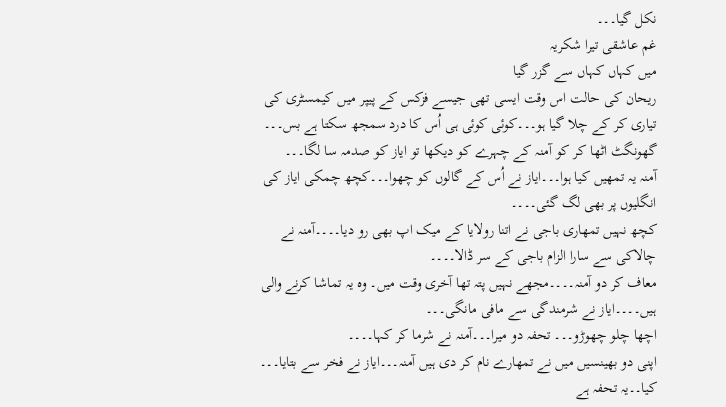نکل گیا۔۔۔
غم عاشقی تیرا شکریہ
میں کہاں کہاں سے گزر گیا
ریحان کی حالت اس وقت ایسی تھی جیسے فزکس کے پیپر میں کیمسٹری کی تیاری کر کے چلا گیا ہو۔۔۔کوئی کوئی ہی اُس کا درد سمجھ سکتا ہے بس۔۔۔
گھونگٹ اٹھا کر کو آمنہ کے چہرے کو دیکھا تو ایاز کو صدمہ سا لگا۔۔۔
آمنہ یہ تمھیں کیا ہوا۔۔۔ایاز نے اُس کے گالوں کو چھوا۔۔۔کچھ چمکی ایاز کی انگلیوں پر بھی لگ گئی۔۔۔۔
کچھ نہیں تمھاری باجی نے اتنا رولایا کے میک اپ بھی رو دیا۔۔۔۔آمنہ نے چالاکی سے سارا الزام باجی کے سر ڈالا۔۔۔۔
معاف کر دو آمنہ۔۔۔۔مجھے نہیں پتہ تھا آخری وقت میں۔ وہ یہ تماشا کرنے والی ہیں۔۔۔۔ایاز نے شرمندگی سے مافی مانگی۔۔۔
اچھا چلو چھوڑو۔۔۔ تحفہ دو میرا۔۔۔آمنہ نے شرما کر کہا۔۔۔۔
اپنی دو بھینسیں میں نے تمھارے نام کر دی ہیں آمنہ۔۔۔ایاز نے فخر سے بتایا۔۔۔
کیا۔۔یہ تحفہ ہے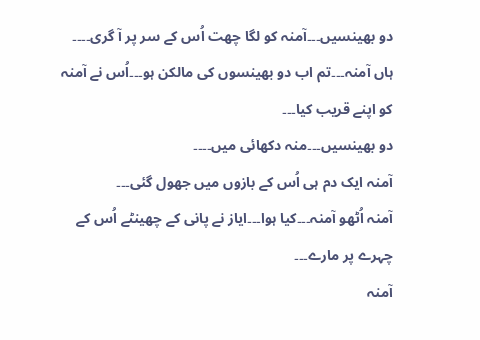دو بھینسیں۔۔۔آمنہ کو لگا چھت اُس کے سر پر آ گری۔۔۔۔
ہاں آمنہ۔۔۔تم اب دو بھینسوں کی مالکن ہو۔۔۔اُس نے آمنہ کو اپنے قریب کیا۔۔۔
دو بھینسیں۔۔۔منہ دکھائی میں۔۔۔۔
آمنہ ایک دم ہی اُس کے بازوں میں جھول گئی۔۔۔
آمنہ اُٹھو آمنہ۔۔۔کیا ہوا۔۔۔ایاز نے پانی کے چھینٹے اُس کے چہرے پر مارے۔۔۔
آمنہ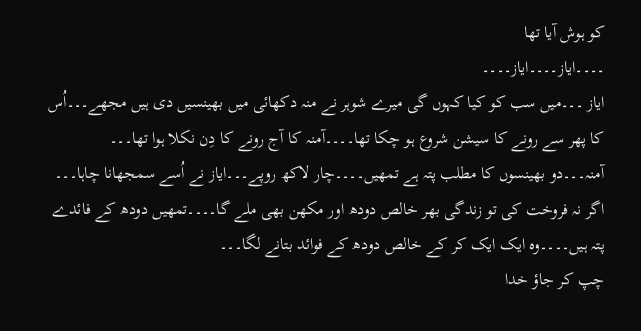کو ہوش آیا تھا
۔۔۔۔ایاز۔۔۔۔ایاز۔۔۔۔
ایاز ۔۔۔میں سب کو کیا کہوں گی میرے شوہر نے منہ دکھائی میں بھینسیں دی ہیں مجھے۔۔۔اُس کا پھر سے رونے کا سیشن شروع ہو چکا تھا۔۔۔۔آمنہ کا آج رونے کا دِن نکلا ہوا تھا۔۔۔
آمنہ۔۔۔دو بھینسوں کا مطلب پتہ ہے تمھیں۔۔۔۔چار لاکھ روپے۔۔۔ایاز نے اُسے سمجھانا چاہا۔۔۔
اگر نہ فروخت کی تو زندگی بھر خالص دودھ اور مکھن بھی ملے گا۔۔۔۔تمھیں دودھ کے فائدے پتہ ہیں۔۔۔۔وہ ایک ایک کر کے خالص دودھ کے فوائد بتانے لگا۔۔۔
چپ کر جاؤ خدا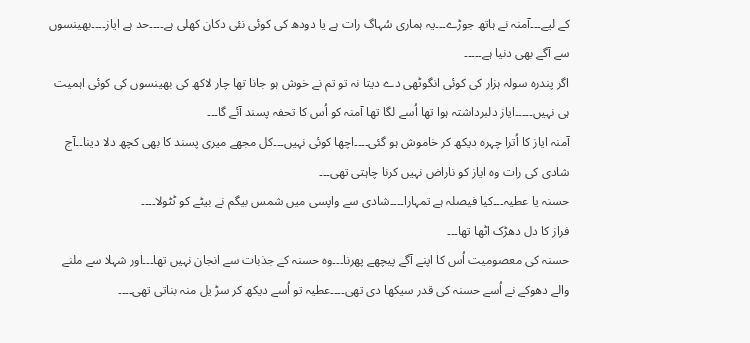کے لیے۔۔۔آمنہ نے ہاتھ جوڑے۔۔۔یہ ہماری سُہاگ رات ہے یا دودھ کی کوئی نئی دکان کھلی ہے۔۔۔۔حد ہے ایاز۔۔۔۔بھینسوں سے آگے بھی دنیا ہے۔۔۔۔۔
اگر پندرہ سولہ ہزار کی کوئی انگوٹھی دے دیتا نہ تو تم نے خوش ہو جانا تھا چار لاکھ کی بھینسوں کی کوئی اہمیت ہی نہیں۔۔۔۔۔ایاز دلبرداشتہ ہوا تھا اُسے لگا تھا آمنہ کو اُس کا تحفہ پسند آئے گا۔۔۔
آمنہ ایاز کا اُترا چہرہ دیکھ کر خاموش ہو گئی۔۔۔۔اچھا کوئی نہیں۔۔۔کل مجھے میری پسند کا بھی کچھ دلا دینا۔۔آج شادی کی رات وہ ایاز کو ناراض نہیں کرنا چاہتی تھی۔۔۔
حسنہ یا عطیہ۔۔۔کیا فیصلہ ہے تمہارا۔۔۔۔شادی سے واپسی میں شمس بیگم نے بیٹے کو ٹٹولا۔۔۔۔
فراز کا دل دھڑک اٹھا تھا۔۔۔
حسنہ کی معصومیت اُس کا اپنے آگے پیچھے پھرنا۔۔۔وہ حسنہ کے جذبات سے انجان نہیں تھا۔۔۔اور شہلا سے ملنے والے دھوکے نے اُسے حسنہ کی قدر سیکھا دی تھی۔۔۔۔عطیہ تو اُسے دیکھ کر سڑ یل منہ بناتی تھی۔۔۔۔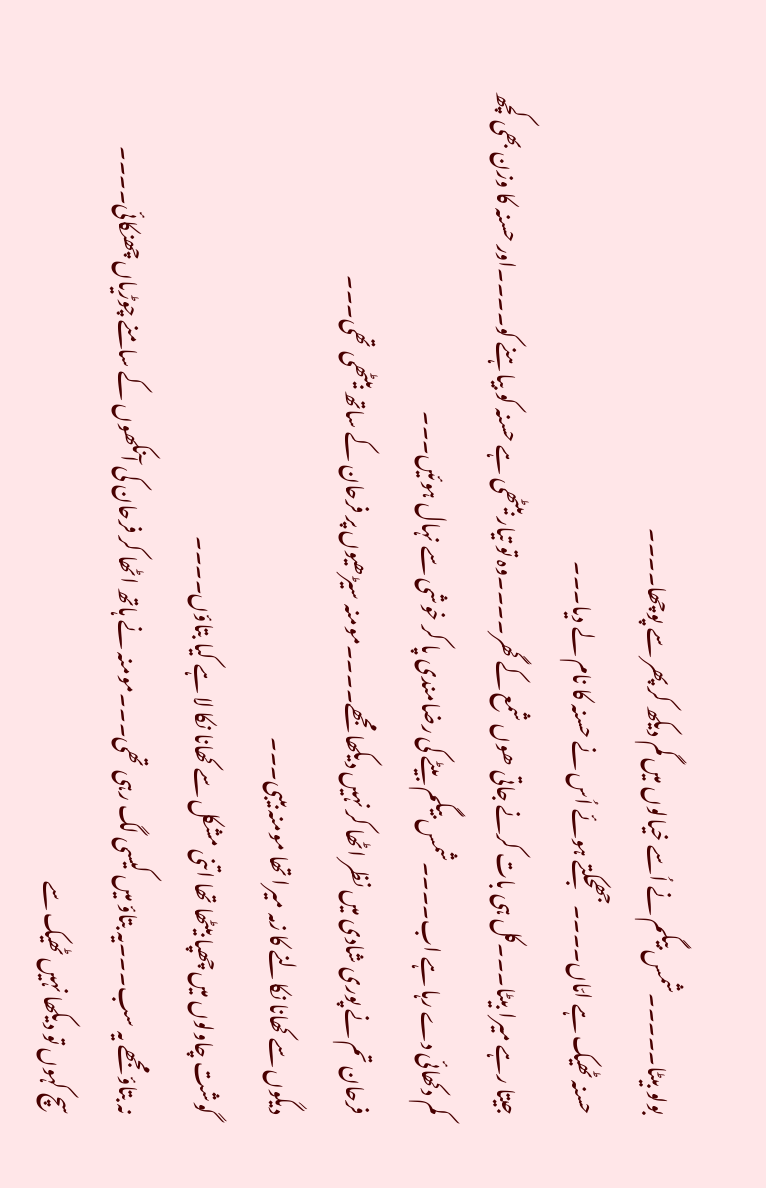بولو بیٹا۔۔۔۔۔شمس بیگم نے اُسے خیالوں میں گم دیکھ کر پھر سے پوچھا۔۔۔۔
حسنہ ٹھیک ہے امّاں۔۔۔۔جھجکتے ہوئے اُس نے حسنہ کا نام لے دیا۔۔۔
جیتا رہے میرا بیٹا۔۔۔کل ہی بات کرنے جاتی ھوں شمع کے گھر۔۔۔۔وہ تو تیار بیٹھی ہے حسنہ کو بیاہنے کو۔۔۔۔اور حسنہ کا وزن بھی کچھ کم دکھائی دے رہا ہے اب۔۔۔۔شمس بیگم بیٹے کی رضامندی پا کر خوشی سے نہال ہوئیں۔۔۔
فرحان تم نے پوری شادی میں نظر اٹھا کر نہیں دیکھا مجھے۔۔۔۔مومنہ سیڑھیوں پر فرحان کے ساتھ بیٹھی تھی۔۔۔
دیگوں سے کھانا نکالنے کا زمہ میرا تھا مومنہ بیبی۔۔۔
گوشت چاولوں میں چھپا بیٹھا تھا اتنی مشکل سے کھانا نکا لا ہے کیا بتاؤں۔۔۔۔
نہ بتاؤ مجھے یہ سب۔۔۔یہ بتاؤ میں کیسی لگ رہی تھی۔۔۔مومنہ نے ہاتھ اٹھا کر فرحان کی آنکھوں کے سامنے چوڑیاں چھنکائی۔۔۔۔
سچ کہوں تو دیکھا نہیں ٹھیک سے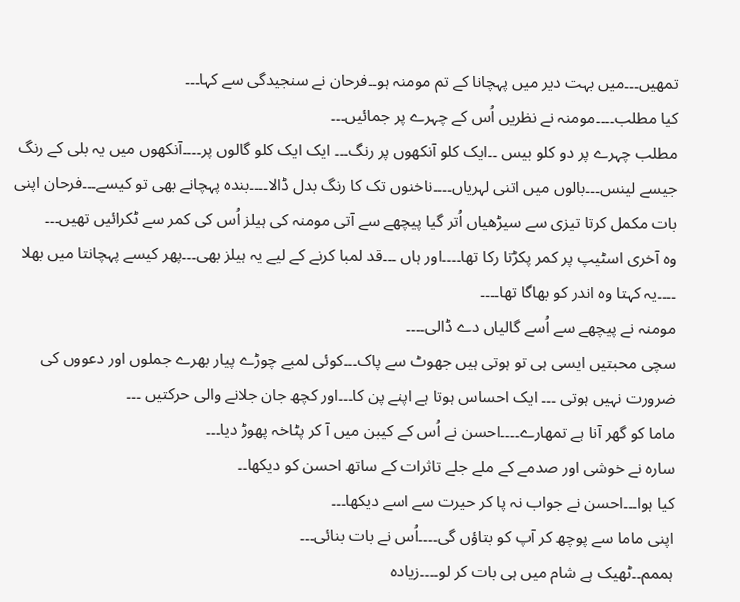تمھیں۔۔۔میں بہت دیر میں پہچانا کے تم مومنہ ہو۔۔فرحان نے سنجیدگی سے کہا۔۔۔
کیا مطلب۔۔۔۔مومنہ نے نظریں اُس کے چہرے پر جمائیں۔۔۔
مطلب چہرے پر دو کلو بیس ۔۔ایک کلو آنکھوں پر رنگ۔۔۔ ایک ایک کلو گالوں پر۔۔۔۔آنکھوں میں یہ بلی کے رنگ جیسے لینس۔۔۔بالوں میں اتنی لہریاں۔۔۔۔ناخنوں تک کا رنگ بدل ڈالا۔۔۔۔بندہ پہچانے بھی تو کیسے۔۔۔فرحان اپنی بات مکمل کرتا تیزی سے سیڑھیاں اُتر گیا پیچھے سے آتی مومنہ کی ہیلز اُس کی کمر سے ٹکرائیں تھیں۔۔۔
وہ آخری اسٹیپ پر کمر پکڑتا رکا تھا۔۔۔۔اور ہاں ۔۔۔قد لمبا کرنے کے لیے یہ ہیلز بھی۔۔۔پھر کیسے پہچانتا میں بھلا ۔۔۔۔یہ کہتا وہ اندر کو بھاگا تھا۔۔۔۔
مومنہ نے پیچھے سے اُسے گالیاں دے ڈالی۔۔۔۔
سچی محبتیں ایسی ہی تو ہوتی ہیں جھوٹ سے پاک۔۔۔کوئی لمبے چوڑے پیار بھرے جملوں اور دعووں کی ضرورت نہیں ہوتی ۔۔۔ ایک احساس ہوتا ہے اپنے پن کا۔۔۔اور کچھ جان جلانے والی حرکتیں ۔۔۔
ماما کو گھر آنا ہے تمھارے۔۔۔۔احسن نے اُس کے کیبن میں آ کر پٹاخہ پھوڑ دیا۔۔۔
سارہ نے خوشی اور صدمے کے ملے جلے تاثرات کے ساتھ احسن کو دیکھا۔۔
کیا ہوا۔۔۔احسن نے جواب نہ پا کر حیرت سے اسے دیکھا۔۔۔
اپنی ماما سے پوچھ کر آپ کو بتاؤں گی۔۔۔۔اُس نے بات بنائی۔۔۔
ہممم۔۔ٹھیک ہے شام میں ہی بات کر لو۔۔۔۔زیادہ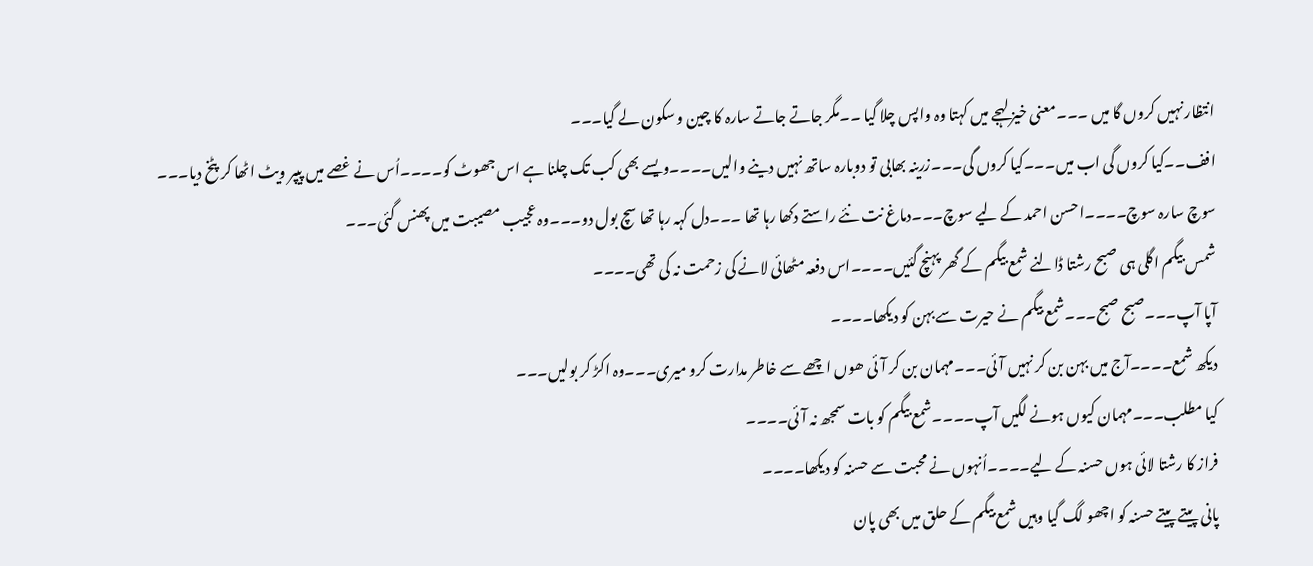انتظار نہیں کروں گا میں ۔۔۔معنی خیز لہجے میں کہتا وہ واپس چلا گیا ۔۔مگر جاتے جاتے سارہ کا چین و سکون لے گیا۔۔۔
افف۔۔کیا کروں گی اب میں۔۔۔کیا کروں گی۔۔۔زرینہ بھابی تو دوبارہ ساتھ نہیں دینے والیں۔۔۔۔ویسے بھی کب تک چلنا ہے اس جھوٹ کو۔۔۔۔اُس نے غصے میں پیپر ویٹ اٹھا کر پٹخ دیا۔۔۔
سوچ سارہ سوچ۔۔۔۔احسن احمد کے لیے سوچ۔۔۔دماغ نت نئے راستے دکھا رہا تھا ۔۔۔دل کہہ رہا تھا سچ بول دو۔۔۔وہ عجیب مصیبت میں پھنس گئی۔۔۔
شمس بیگم اگلی ہی صبح رشتا ڈالنے شمع بیگم کے گھر پہنچ گئیں۔۔۔۔اس دفعہ مٹھائی لانے کی زحمت نہ کی تھی۔۔۔۔
آپا آپ۔۔۔صبح صبح۔۔۔شمع بیگم نے حیرت سے بہن کو دیکھا۔۔۔۔
دیکھ شمع۔۔۔۔آج میں بہن بن کر نہیں آئی۔۔۔مہمان بن کر آئی ھوں اچھے سے خاطر مدارت کرو میری۔۔۔وہ اکڑ کر بولیں۔۔۔
کیا مطلب۔۔۔مہمان کیوں ہونے لگیں آپ۔۔۔۔شمع بیگم کو بات سمجھ نہ آئی۔۔۔۔
فراز کا رشتا لائی ہوں حسنہ کے لیے۔۔۔۔اُنہوں نے محبت سے حسنہ کو دیکھا۔۔۔۔
پانی پیتے پیتے حسنہ کو اچھو لگ گیا وہیں شمع بیگم کے حلق میں بھی پان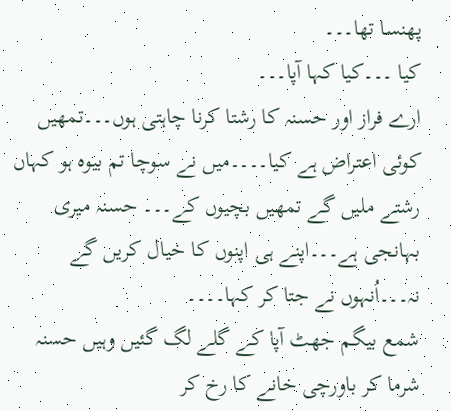پھنسا تھا۔۔۔
کیا ۔۔۔کیا کہا آپا۔۔۔
ارے فراز اور حسنہ کا رشتا کرنا چاہتی ہوں۔۔۔تمھیں کوئی اعتراض ہے کیا۔۔۔۔میں نے سوچا تم بیوہ ہو کہاں رشتے ملیں گے تمھیں بچیوں کے۔۔۔ حسنہ میری بہانجی ہے۔۔۔اپنے ہی اپنوں کا خیال کریں گے نہ۔۔۔اُنہوں نے جتا کر کہا۔۔۔۔
شمع بیگم جھٹ آپا کے گلے لگ گئیں وہیں حسنہ شرما کر باورچی خانے کا رخ کر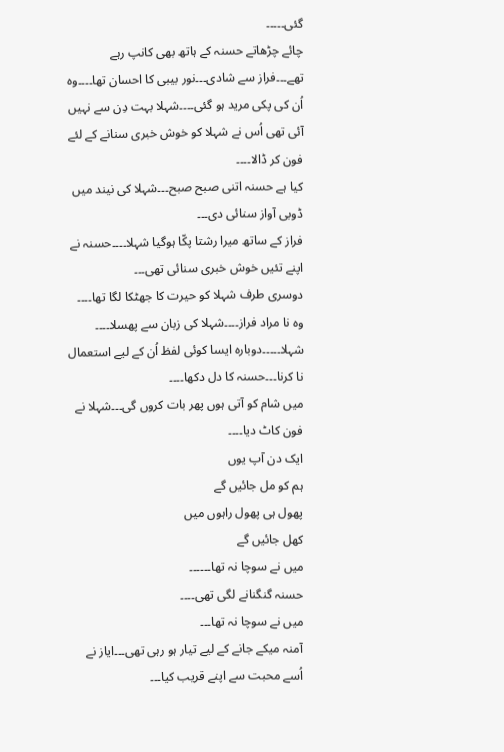گئی۔۔۔۔۔
چائے چڑھاتے حسنہ کے ہاتھ بھی کانپ رہے تھے۔۔۔فراز سے شادی۔۔۔نور بیبی کا احسان تھا۔۔۔۔وہ اُن کی پکی مرید ہو گئی۔۔۔۔شہلا بہت دِن سے نہیں آئی تھی اُس نے شہلا کو خوش خبری سنانے کے لئے فون کر ڈالا۔۔۔۔
کیا ہے حسنہ اتنی صبح صبح۔۔۔شہلا کی نیند میں ڈوبی آواز سنائی دی۔۔۔
فراز کے ساتھ میرا رشتا پکّا ہوگیا شہلا۔۔۔۔حسنہ نے اپنے تئیں خوش خبری سنائی تھی۔۔۔
دوسری طرف شہلا کو حیرت کا جھٹکا لگا تھا۔۔۔۔
وہ نا مراد فراز۔۔۔۔شہلا کی زبان سے پھسلا۔۔۔۔
شہلا۔۔۔۔۔دوبارہ ایسا کوئی لفظ اُن کے لیے استعمال نا کرنا۔۔۔حسنہ کا دل دکھا۔۔۔۔
میں شام کو آتی ہوں پھر بات کروں گی۔۔۔شہلا نے فون کاٹ دیا۔۔۔۔
ایک دن آپ یوں
ہم کو مل جائیں گے
پھول ہی پھول راہوں میں
کھل جائیں گے
میں نے سوچا نہ تھا۔۔۔۔۔۔
حسنہ گنگنانے لگی تھی۔۔۔۔
میں نے سوچا نہ تھا۔۔۔
آمنہ میکے جانے کے لیے تیار ہو رہی تھی۔۔۔ایاز نے اُسے محبت سے اپنے قریب کیا۔۔۔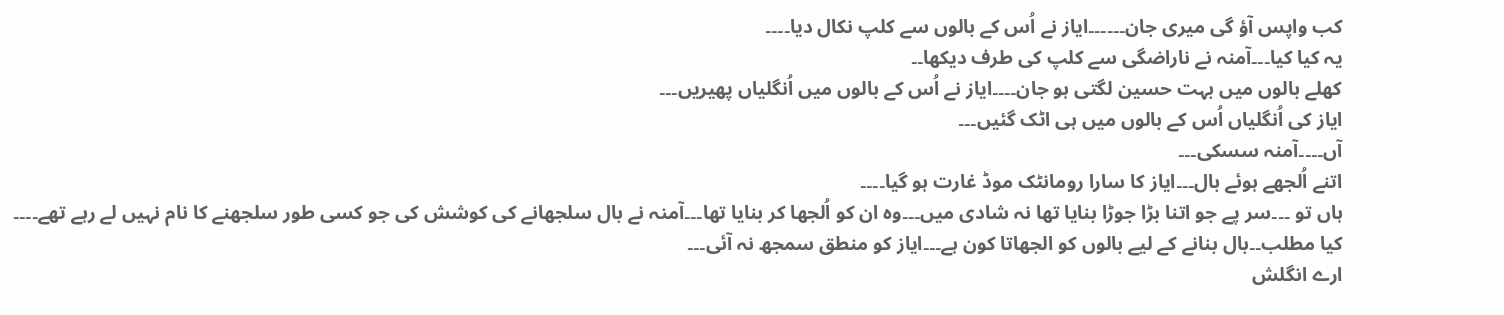کب واپس آؤ گی میری جان۔۔۔۔۔۔ایاز نے اُس کے بالوں سے کلپ نکال دیا۔۔۔۔
یہ کیا کیا۔۔۔آمنہ نے ناراضگی سے کلپ کی طرف دیکھا۔۔
کھلے بالوں میں بہت حسین لگتی ہو جان۔۔۔۔ایاز نے اُس کے بالوں میں اُنگلیاں پھیریں۔۔۔
ایاز کی اُنگلیاں اُس کے بالوں میں ہی اٹک گئیں۔۔۔
آں۔۔۔۔آمنہ سسکی۔۔۔
اتنے اُلجھے ہوئے بال۔۔۔ایاز کا سارا رومانٹک موڈ غارت ہو گیا۔۔۔۔
ہاں تو ۔۔۔سر پے جو اتنا بڑا جوڑا بنایا تھا نہ شادی میں۔۔۔وہ ان کو اُلجھا کر بنایا تھا۔۔۔آمنہ نے بال سلجھانے کی کوشش کی جو کسی طور سلجھنے کا نام نہیں لے رہے تھے۔۔۔۔
کیا مطلب۔۔بال بنانے کے لیے بالوں کو الجھاتا کون ہے۔۔۔ایاز کو منطق سمجھ نہ آئی۔۔۔
ارے انگلش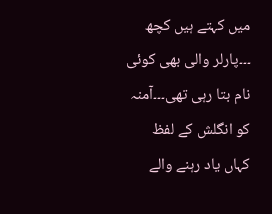میں کہتے ہیں کچھ ۔۔۔پارلر والی بھی کوئی نام بتا رہی تھی۔۔۔آمنہ کو انگلش کے لفظ کہاں یاد رہنے والے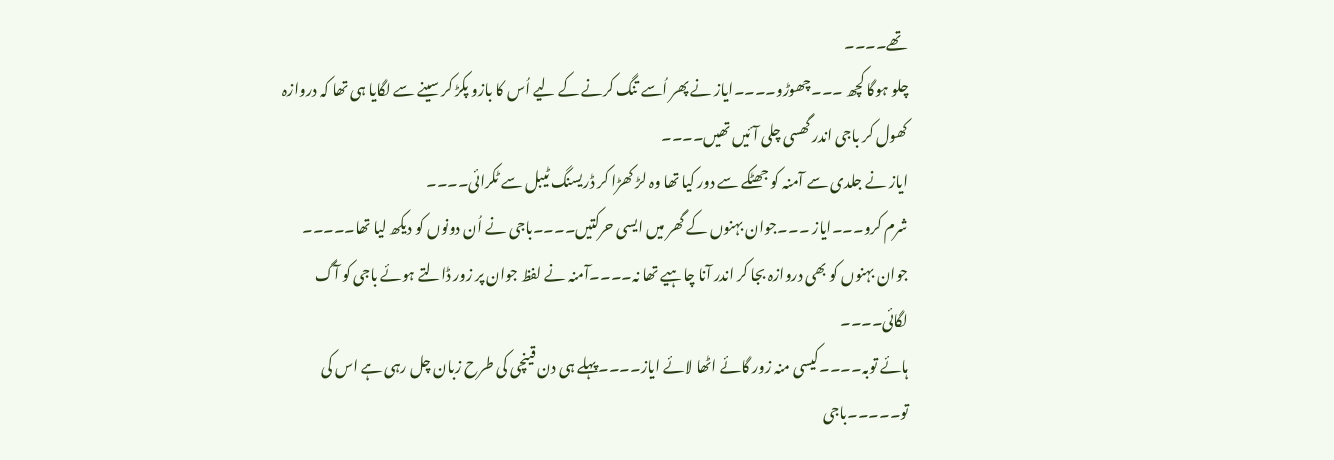تھے۔۔۔۔
چلو ہوگا کچھ ۔۔۔چھوڑو۔۔۔۔ایاز نے پھر اُسے تنگ کرنے کے لیے اُس کا بازو پکڑ کر سینے سے لگایا ہی تھا کہ دروازہ کھول کر باجی اندر گھسی چلی آئیں تھیں۔۔۔۔
ایاز نے جلدی سے آمنہ کو جھٹکے سے دور کیا تھا وہ لڑ کھڑا کر ڈریسنگ ٹیبل سے ٹکرائی۔۔۔۔
شرم کرو۔۔۔ایاز ۔۔۔جوان بہنوں کے گھر میں ایسی حرکتیں۔۔۔۔باجی نے اُن دونوں کو دیکھ لیا تھا۔۔۔۔۔
جوان بہنوں کو بھی دروازہ بجا کر اندر آنا چاہیے تھا نہ۔۔۔۔آمنہ نے لفظ جوان پر زور ڈالتے ہوئے باجی کو آگ لگائی۔۔۔۔
ہائے توبہ۔۔۔۔کیسی منہ زور گائے اٹھا لائے ایاز۔۔۔۔پہلے ہی دن قینچی کی طرح زبان چل رہی ہے اس کی تو۔۔۔۔۔باجی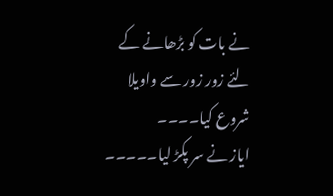نے بات کو بڑھانے کے لئے زور زور سے واویلا شروع کیا۔۔۔۔
ایاز نے سر پکڑ لیا۔۔۔۔۔